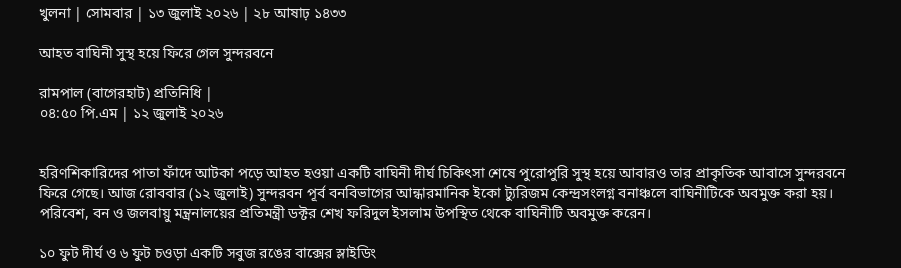খুলনা | সোমবার | ১৩ জুলাই ২০২৬ | ২৮ আষাঢ় ১৪৩৩

আহত বাঘিনী সুস্থ হয়ে ফিরে গেল সুন্দরবনে

রামপাল (বাগেরহাট) প্রতিনিধি |
০৪:৫০ পি.এম | ১২ জুলাই ২০২৬


হরিণশিকারিদের পাতা ফাঁদে আটকা পড়ে আহত হওয়া একটি বাঘিনী দীর্ঘ চিকিৎসা শেষে পুরোপুরি সুস্থ হয়ে আবারও তার প্রাকৃতিক আবাসে সুন্দরবনে ফিরে গেছে। আজ রোববার (১২ জুলাই) সুন্দরবন পূর্ব বনবিভাগের আন্ধারমানিক ইকো ট্যুরিজম কেন্দ্রসংলগ্ন বনাঞ্চলে বাঘিনীটিকে অবমুক্ত করা হয়। পরিবেশ, বন ও জলবায়ু মন্ত্রনালয়ের প্রতিমন্ত্রী ডক্টর শেখ ফরিদুল ইসলাম উপস্থিত থেকে বাঘিনীটি অবমুক্ত করেন।

১০ ফুট দীর্ঘ ও ৬ ফুট চওড়া একটি সবুজ রঙের বাক্সের স্লাইডিং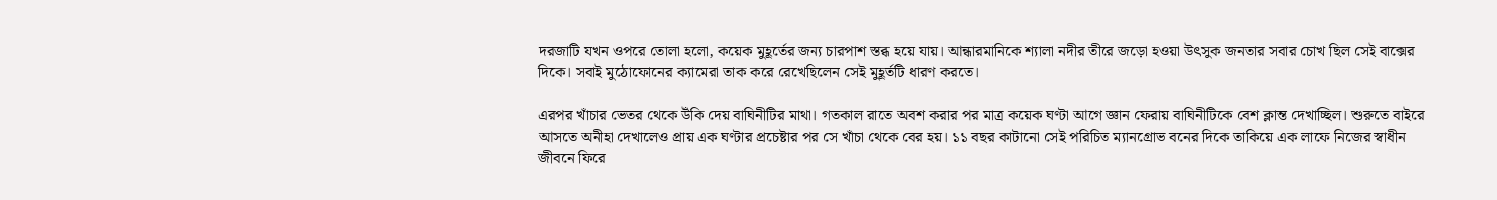দরজাটি যখন ওপরে তোলা হলো, কয়েক মুহূর্তের জন্য চারপাশ স্তব্ধ হয়ে যায়। আন্ধারমানিকে শ্যালা নদীর তীরে জড়ো হওয়া উৎসুক জনতার সবার চোখ ছিল সেই বাক্সের দিকে। সবাই মুঠোফোনের ক্যামেরা তাক করে রেখেছিলেন সেই মুহূর্তটি ধারণ করতে।

এরপর খাঁচার ভেতর থেকে উঁকি দেয় বাঘিনীটির মাথা। গতকাল রাতে অবশ করার পর মাত্র কয়েক ঘণ্টা আগে জ্ঞান ফেরায় বাঘিনীটিকে বেশ ক্লান্ত দেখাচ্ছিল। শুরুতে বাইরে আসতে অনীহা দেখালেও প্রায় এক ঘণ্টার প্রচেষ্টার পর সে খাঁচা থেকে বের হয়। ১১ বছর কাটানো সেই পরিচিত ম্যানগ্রোভ বনের দিকে তাকিয়ে এক লাফে নিজের স্বাধীন জীবনে ফিরে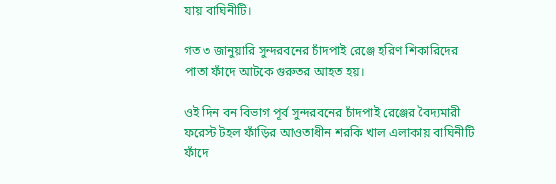যায় বাঘিনীটি।

গত ৩ জানুয়ারি সুন্দরবনের চাঁদপাই রেঞ্জে হরিণ শিকারিদের পাতা ফাঁদে আটকে গুরুতর আহত হয়।

ওই দিন বন বিভাগ পূর্ব সুন্দরবনের চাঁদপাই রেঞ্জের বৈদ্যমারী ফরেস্ট টহল ফাঁড়ির আওতাধীন শরকি খাল এলাকায় বাঘিনীটি ফাঁদে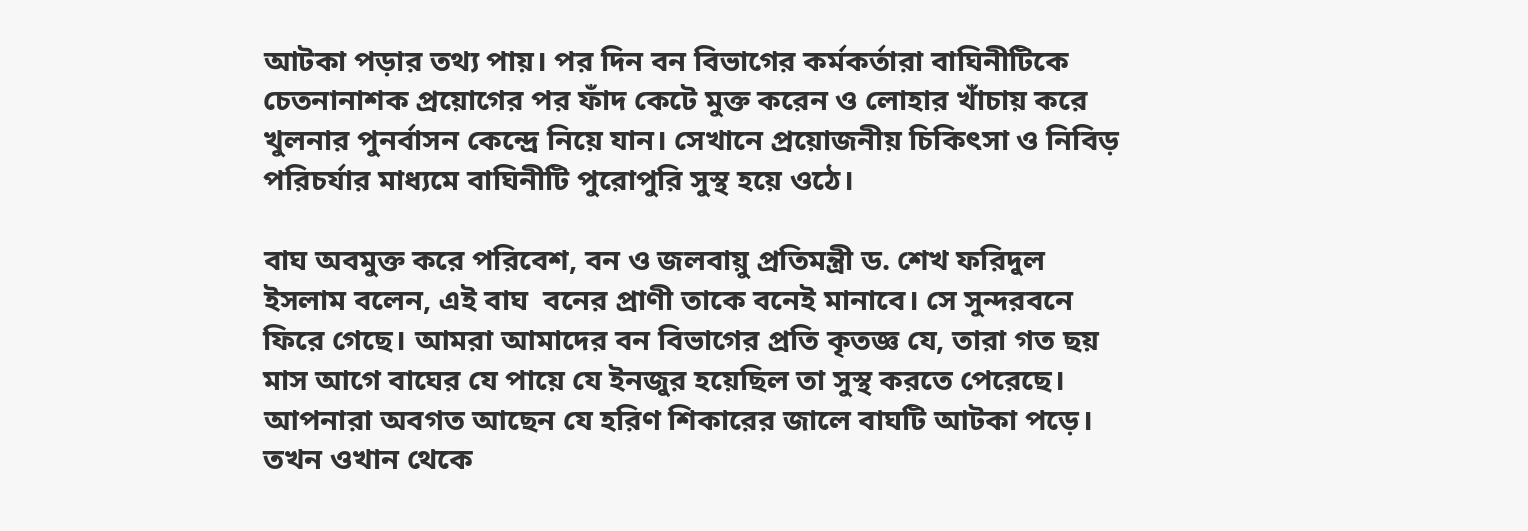আটকা পড়ার তথ্য পায়। পর দিন বন বিভাগের কর্মকর্তারা বাঘিনীটিকে চেতনানাশক প্রয়োগের পর ফাঁদ কেটে মুক্ত করেন ও লোহার খাঁচায় করে খুলনার পুনর্বাসন কেন্দ্রে নিয়ে যান। সেখানে প্রয়োজনীয় চিকিৎসা ও নিবিড় পরিচর্যার মাধ্যমে বাঘিনীটি পুরোপুরি সুস্থ হয়ে ওঠে।

বাঘ অবমুক্ত করে পরিবেশ, বন ও জলবায়ু প্রতিমন্ত্রী ড. শেখ ফরিদুল ইসলাম বলেন, এই বাঘ  বনের প্রাণী তাকে বনেই মানাবে। সে সুন্দরবনে ফিরে গেছে। আমরা আমাদের বন বিভাগের প্রতি কৃতজ্ঞ যে, তারা গত ছয় মাস আগে বাঘের যে পায়ে যে ইনজুর হয়েছিল তা সুস্থ করতে পেরেছে। আপনারা অবগত আছেন যে হরিণ শিকারের জালে বাঘটি আটকা পড়ে। তখন ওখান থেকে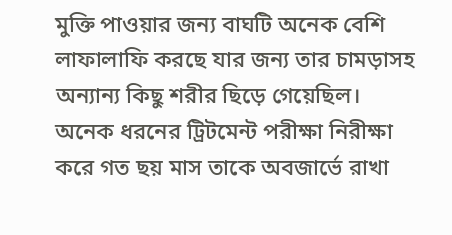মুক্তি পাওয়ার জন্য বাঘটি অনেক বেশি লাফালাফি করছে যার জন্য তার চামড়াসহ অন্যান্য কিছু শরীর ছিড়ে গেয়েছিল। অনেক ধরনের ট্রিটমেন্ট পরীক্ষা নিরীক্ষা করে গত ছয় মাস তাকে অবজার্ভে রাখা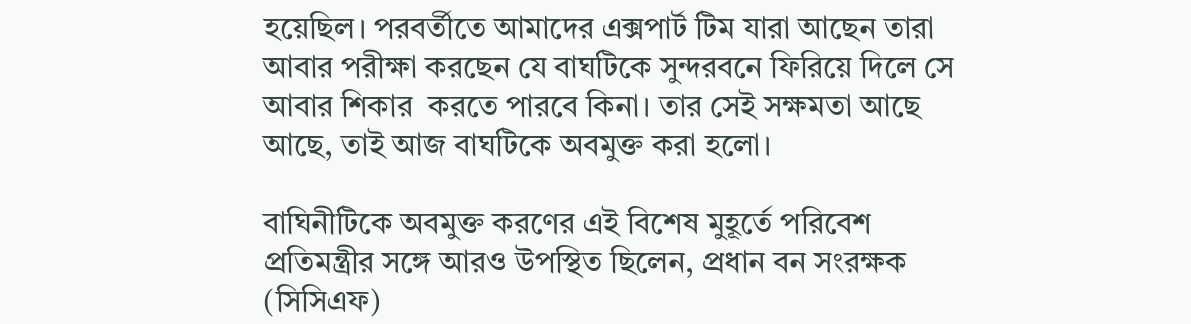হয়েছিল। পরবর্তীতে আমাদের এক্সপার্ট টিম যারা আছেন তারা আবার পরীক্ষা করছেন যে বাঘটিকে সুন্দরবনে ফিরিয়ে দিলে সে আবার শিকার  করতে পারবে কিনা। তার সেই সক্ষমতা আছে আছে, তাই আজ বাঘটিকে অবমুক্ত করা হলো।

বাঘিনীটিকে অবমুক্ত করণের এই বিশেষ মুহূর্তে পরিবেশ প্রতিমন্ত্রীর সঙ্গে আরও উপস্থিত ছিলেন, প্রধান বন সংরক্ষক (সিসিএফ)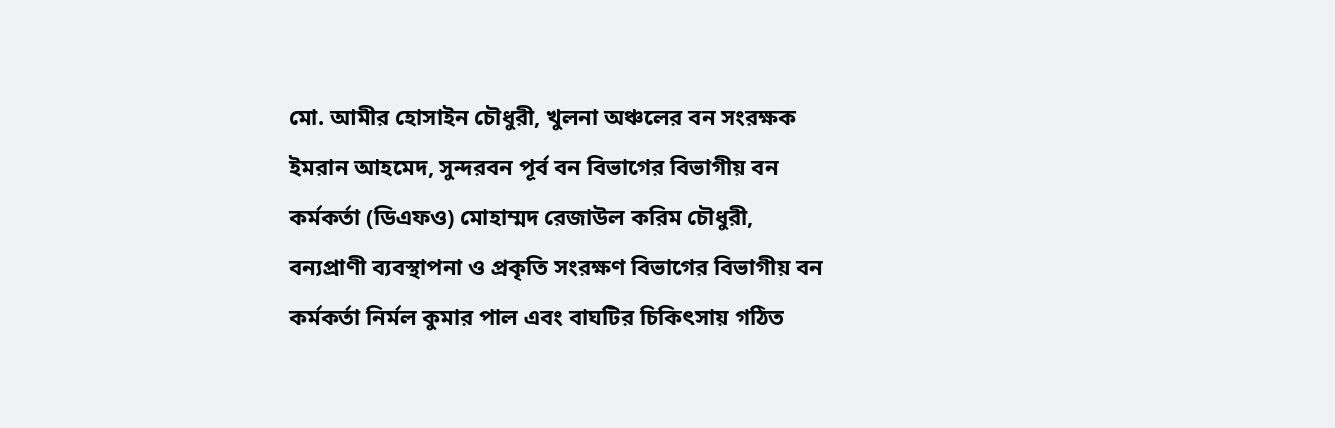মো. আমীর হোসাইন চৌধুরী, খুলনা অঞ্চলের বন সংরক্ষক ইমরান আহমেদ, সুন্দরবন পূর্ব বন বিভাগের বিভাগীয় বন কর্মকর্তা (ডিএফও) মোহাম্মদ রেজাউল করিম চৌধুরী, বন্যপ্রাণী ব্যবস্থাপনা ও প্রকৃতি সংরক্ষণ বিভাগের বিভাগীয় বন কর্মকর্তা নির্মল কুমার পাল এবং বাঘটির চিকিৎসায় গঠিত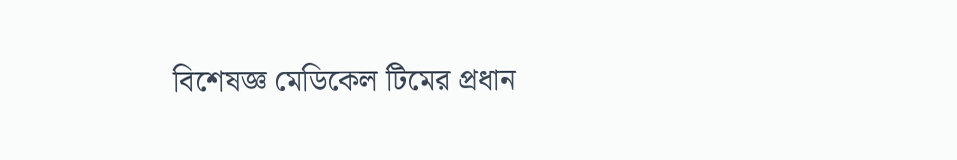বিশেষজ্ঞ মেডিকেল টিমের প্রধান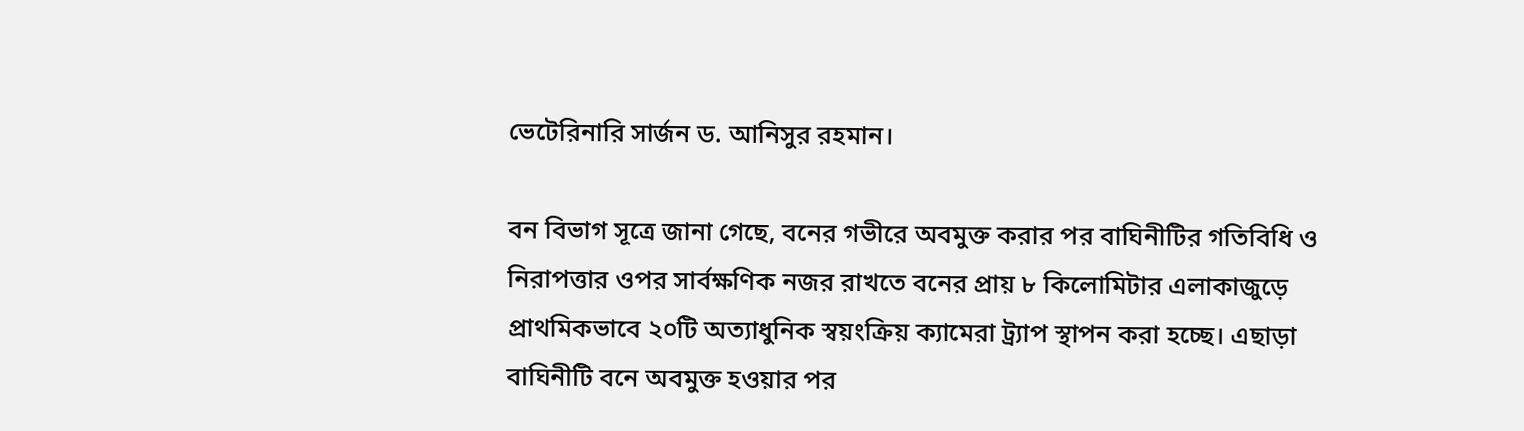ভেটেরিনারি সার্জন ড. আনিসুর রহমান।

বন বিভাগ সূত্রে জানা গেছে, বনের গভীরে অবমুক্ত করার পর বাঘিনীটির গতিবিধি ও নিরাপত্তার ওপর সার্বক্ষণিক নজর রাখতে বনের প্রায় ৮ কিলোমিটার এলাকাজুড়ে প্রাথমিকভাবে ২০টি অত্যাধুনিক স্বয়ংক্রিয় ক্যামেরা ট্র্যাপ স্থাপন করা হচ্ছে। এছাড়া বাঘিনীটি বনে অবমুক্ত হওয়ার পর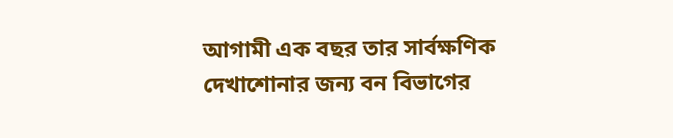আগামী এক বছর তার সার্বক্ষণিক দেখাশোনার জন্য বন বিভাগের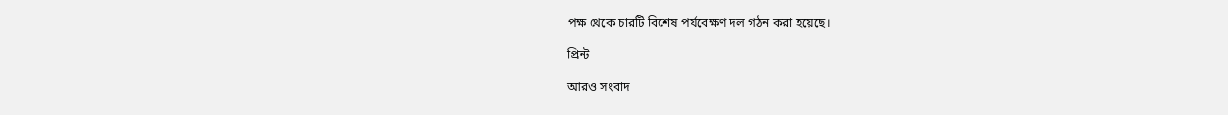পক্ষ থেকে চারটি বিশেষ পর্যবেক্ষণ দল গঠন করা হয়েছে।

প্রিন্ট

আরও সংবাদ